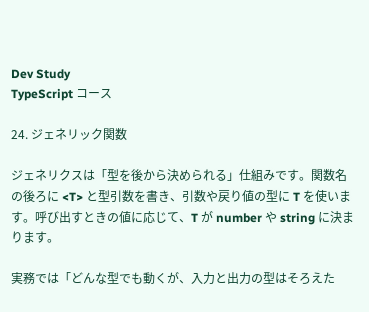Dev Study
TypeScript コース

24. ジェネリック関数

ジェネリクスは「型を後から決められる」仕組みです。関数名の後ろに <T> と型引数を書き、引数や戻り値の型に T を使います。呼び出すときの値に応じて、T が number や string に決まります。

実務では「どんな型でも動くが、入力と出力の型はそろえた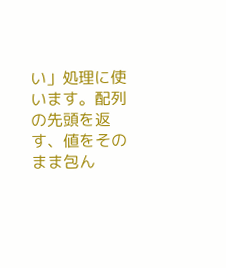い」処理に使います。配列の先頭を返す、値をそのまま包ん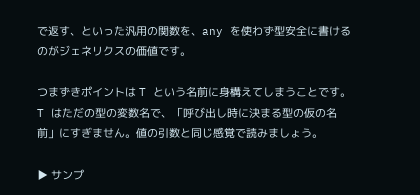で返す、といった汎用の関数を、any を使わず型安全に書けるのがジェネリクスの価値です。

つまずきポイントは T という名前に身構えてしまうことです。T はただの型の変数名で、「呼び出し時に決まる型の仮の名前」にすぎません。値の引数と同じ感覚で読みましょう。

▶ サンプ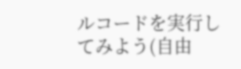ルコードを実行してみよう(自由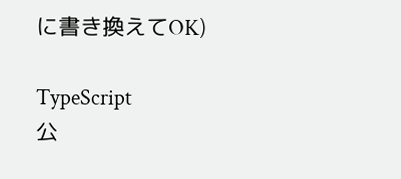に書き換えてOK)

TypeScript
公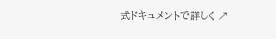式ドキュメントで詳しく ↗